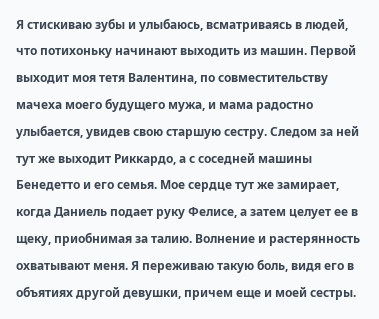Я стискиваю зубы и улыбаюсь, всматриваясь в людей, что потихоньку начинают выходить из машин. Первой выходит моя тетя Валентина, по совместительству мачеха моего будущего мужа, и мама радостно улыбается, увидев свою старшую сестру. Следом за ней тут же выходит Риккардо, а с соседней машины Бенедетто и его семья. Мое сердце тут же замирает, когда Даниель подает руку Фелисе, а затем целует ее в щеку, приобнимая за талию. Волнение и растерянность охватывают меня. Я переживаю такую боль, видя его в объятиях другой девушки, причем еще и моей сестры.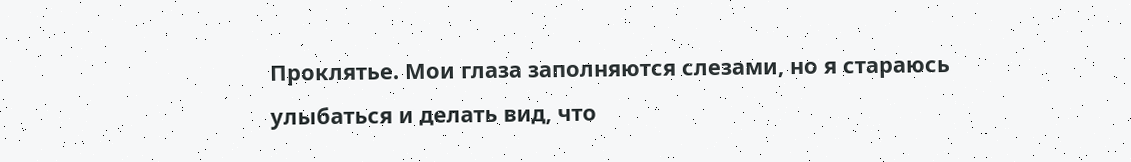Проклятье. Мои глаза заполняются слезами, но я стараюсь улыбаться и делать вид, что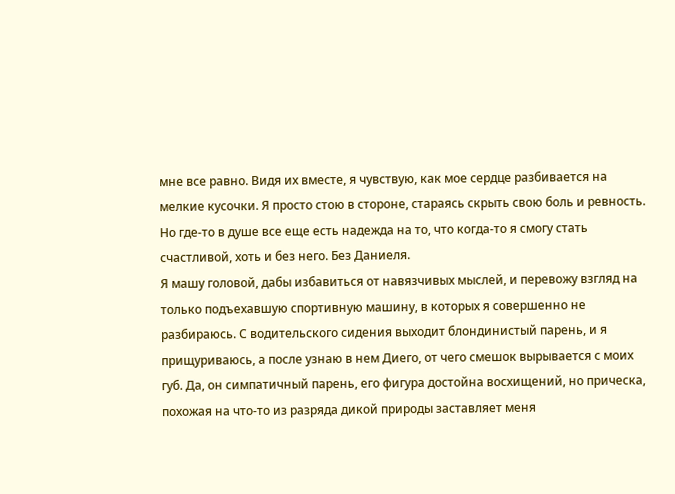мне все равно. Видя их вместе, я чувствую, как мое сердце разбивается на мелкие кусочки. Я просто стою в стороне, стараясь скрыть свою боль и ревность. Но где-то в душе все еще есть надежда на то, что когда-то я смогу стать счастливой, хоть и без него. Без Даниеля.
Я машу головой, дабы избавиться от навязчивых мыслей, и перевожу взгляд на только подъехавшую спортивную машину, в которых я совершенно не разбираюсь. С водительского сидения выходит блондинистый парень, и я прищуриваюсь, а после узнаю в нем Диего, от чего смешок вырывается с моих губ. Да, он симпатичный парень, его фигура достойна восхищений, но прическа, похожая на что-то из разряда дикой природы заставляет меня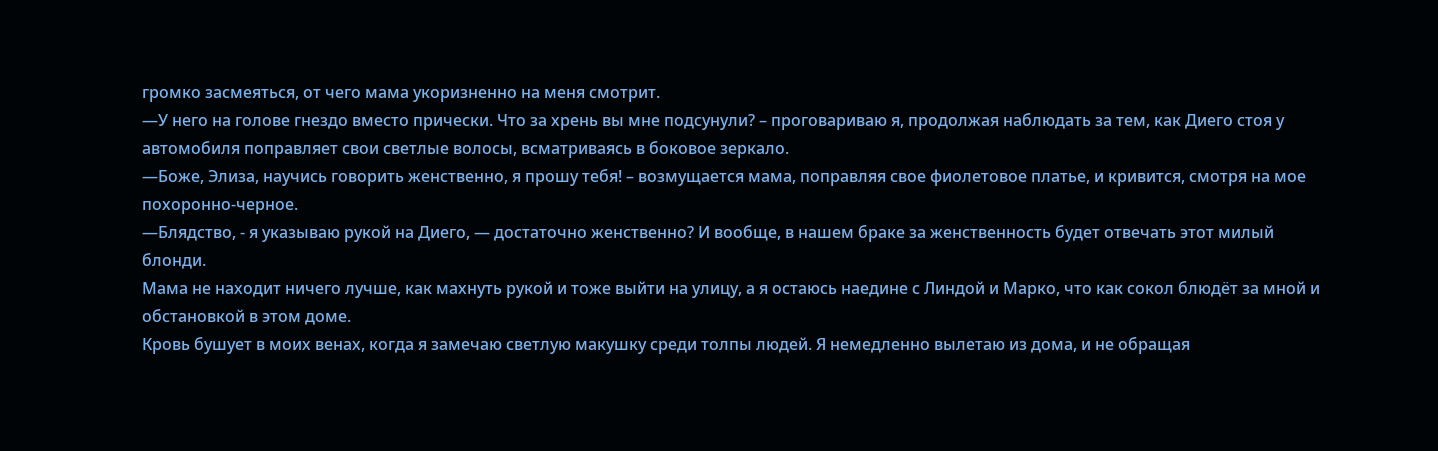громко засмеяться, от чего мама укоризненно на меня смотрит.
—У него на голове гнездо вместо прически. Что за хрень вы мне подсунули? – проговариваю я, продолжая наблюдать за тем, как Диего стоя у автомобиля поправляет свои светлые волосы, всматриваясь в боковое зеркало.
—Боже, Элиза, научись говорить женственно, я прошу тебя! – возмущается мама, поправляя свое фиолетовое платье, и кривится, смотря на мое похоронно-черное.
—Блядство, - я указываю рукой на Диего, — достаточно женственно? И вообще, в нашем браке за женственность будет отвечать этот милый блонди.
Мама не находит ничего лучше, как махнуть рукой и тоже выйти на улицу, а я остаюсь наедине с Линдой и Марко, что как сокол блюдёт за мной и обстановкой в этом доме.
Кровь бушует в моих венах, когда я замечаю светлую макушку среди толпы людей. Я немедленно вылетаю из дома, и не обращая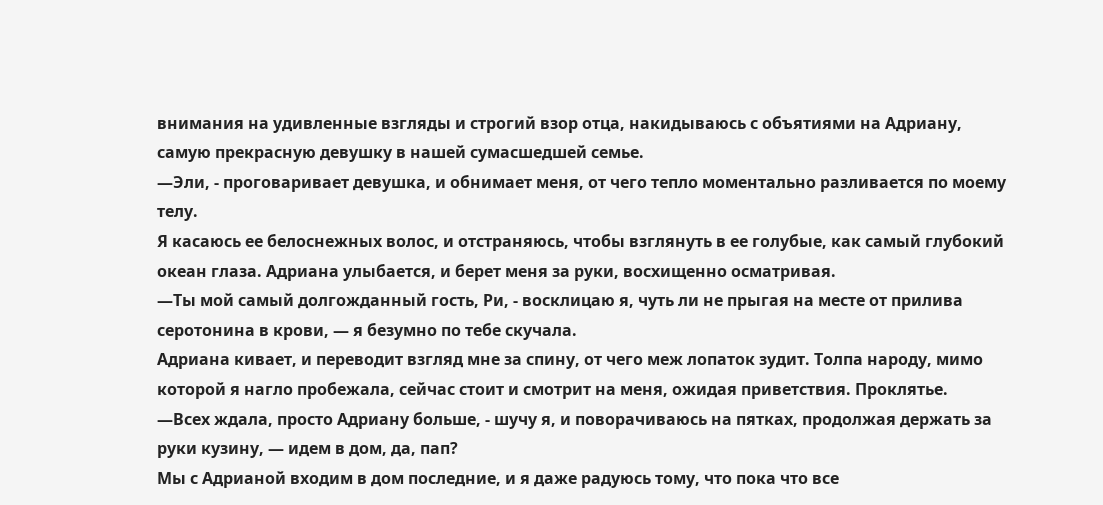внимания на удивленные взгляды и строгий взор отца, накидываюсь с объятиями на Адриану, самую прекрасную девушку в нашей сумасшедшей семье.
—Эли, - проговаривает девушка, и обнимает меня, от чего тепло моментально разливается по моему телу.
Я касаюсь ее белоснежных волос, и отстраняюсь, чтобы взглянуть в ее голубые, как самый глубокий океан глаза. Адриана улыбается, и берет меня за руки, восхищенно осматривая.
—Ты мой самый долгожданный гость, Ри, - восклицаю я, чуть ли не прыгая на месте от прилива серотонина в крови, — я безумно по тебе скучала.
Адриана кивает, и переводит взгляд мне за спину, от чего меж лопаток зудит. Толпа народу, мимо которой я нагло пробежала, сейчас стоит и смотрит на меня, ожидая приветствия. Проклятье.
—Всех ждала, просто Адриану больше, - шучу я, и поворачиваюсь на пятках, продолжая держать за руки кузину, — идем в дом, да, пап?
Мы с Адрианой входим в дом последние, и я даже радуюсь тому, что пока что все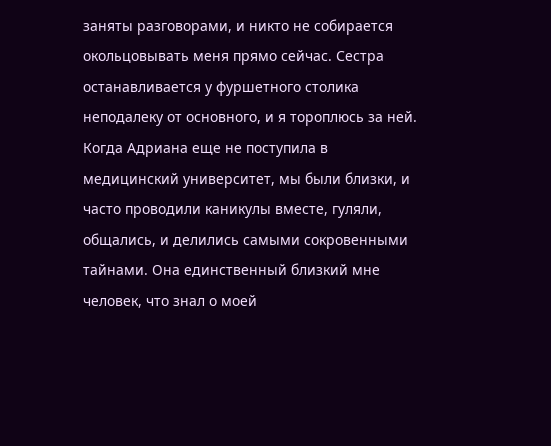заняты разговорами, и никто не собирается окольцовывать меня прямо сейчас. Сестра останавливается у фуршетного столика неподалеку от основного, и я тороплюсь за ней.
Когда Адриана еще не поступила в медицинский университет, мы были близки, и часто проводили каникулы вместе, гуляли, общались, и делились самыми сокровенными тайнами. Она единственный близкий мне человек, что знал о моей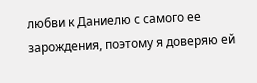любви к Даниелю с самого ее зарождения, поэтому я доверяю ей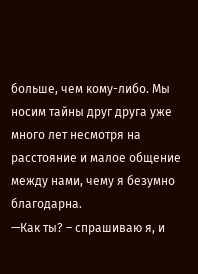больше, чем кому-либо. Мы носим тайны друг друга уже много лет несмотря на расстояние и малое общение между нами, чему я безумно благодарна.
—Как ты? – спрашиваю я, и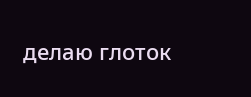делаю глоток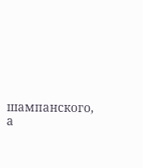шампанского, а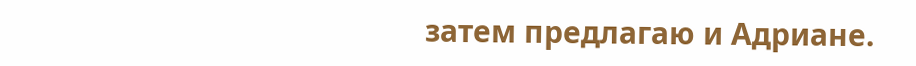затем предлагаю и Адриане.